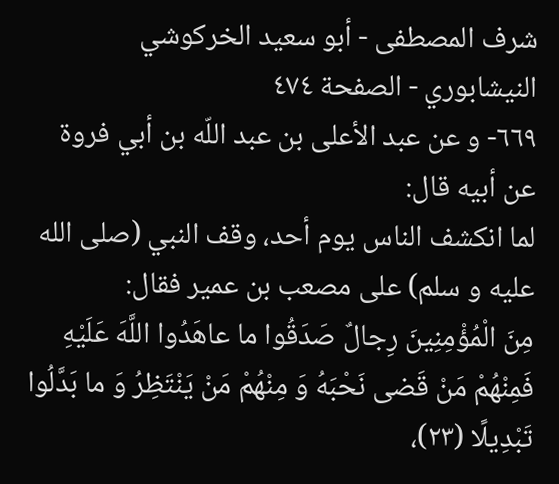شرف المصطفى - أبو سعيد الخركوشي النيشابوري - الصفحة ٤٧٤
٦٦٩- و عن عبد الأعلى بن عبد اللّه بن أبي فروة عن أبيه قال:
لما انكشف الناس يوم أحد، وقف النبي (صلى الله عليه و سلم) على مصعب بن عمير فقال:
مِنَ الْمُؤْمِنِينَ رِجالٌ صَدَقُوا ما عاهَدُوا اللَّهَ عَلَيْهِ فَمِنْهُمْ مَنْ قَضى نَحْبَهُ وَ مِنْهُمْ مَنْ يَنْتَظِرُ وَ ما بَدَّلُوا تَبْدِيلًا (٢٣)،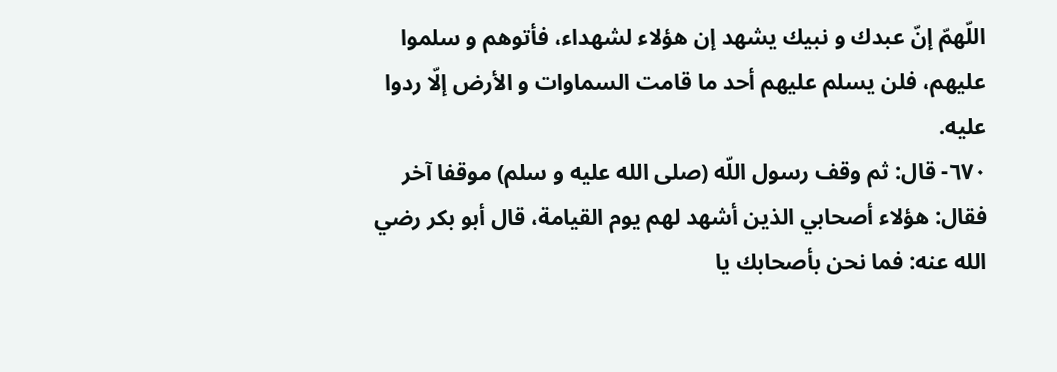اللّهمّ إنّ عبدك و نبيك يشهد إن هؤلاء لشهداء، فأتوهم و سلموا عليهم، فلن يسلم عليهم أحد ما قامت السماوات و الأرض إلّا ردوا عليه.
٦٧٠- قال: ثم وقف رسول اللّه (صلى الله عليه و سلم) موقفا آخر فقال: هؤلاء أصحابي الذين أشهد لهم يوم القيامة، قال أبو بكر رضي الله عنه: فما نحن بأصحابك يا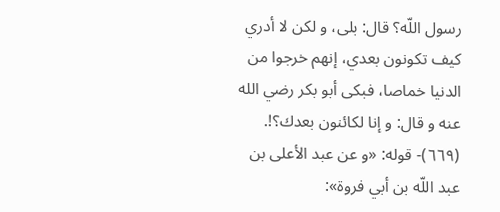رسول اللّه؟ قال: بلى، و لكن لا أدري كيف تكونون بعدي، إنهم خرجوا من الدنيا خماصا، فبكى أبو بكر رضي الله عنه و قال: و إنا لكائنون بعدك؟!.
(٦٦٩)- قوله: «و عن عبد الأعلى بن عبد اللّه بن أبي فروة»: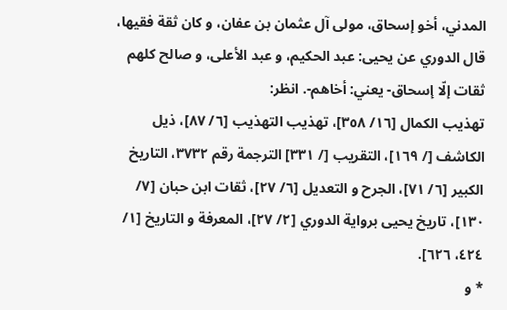المدني، أخو إسحاق، مولى آل عثمان بن عفان، و كان ثقة فقيها، قال الدوري عن يحيى: عبد الحكيم، و عبد الأعلى، و صالح كلهم ثقات إلّا إسحاق- يعني: أخاهم-. انظر:
تهذيب الكمال [١٦/ ٣٥٨]، تهذيب التهذيب [٦/ ٨٧]، ذيل الكاشف [/ ١٦٩]، التقريب [/ ٣٣١] الترجمة رقم ٣٧٣٢، التاريخ الكبير [٦/ ٧١]، الجرح و التعديل [٦/ ٢٧]، ثقات ابن حبان [٧/ ١٣٠]، تاريخ يحيى برواية الدوري [٢/ ٢٧]، المعرفة و التاريخ [١/ ٤٢٤، ٦٢٦].
* و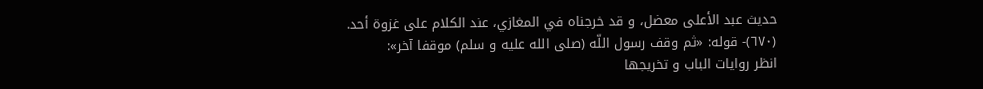حديث عبد الأعلى معضل، و قد خرجناه في المغازي، عند الكلام على غزوة أحد.
(٦٧٠)- قوله: «ثم وقف رسول اللّه (صلى الله عليه و سلم) موقفا آخر»:
انظر روايات الباب و تخريجها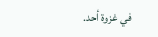في غزوة أحد.